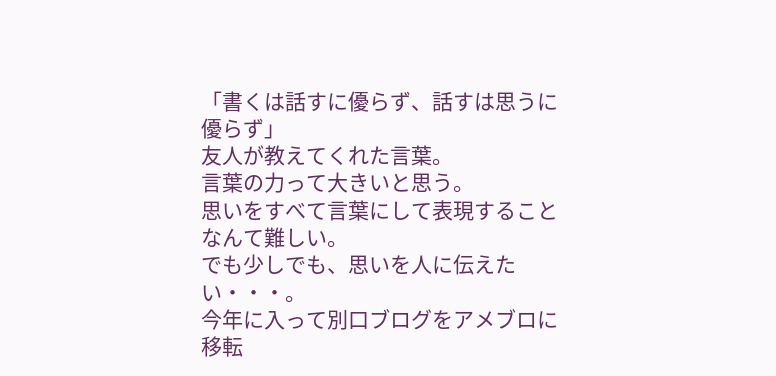「書くは話すに優らず、話すは思うに優らず」
友人が教えてくれた言葉。
言葉の力って大きいと思う。
思いをすべて言葉にして表現することなんて難しい。
でも少しでも、思いを人に伝えたい・・・。
今年に入って別口ブログをアメブロに移転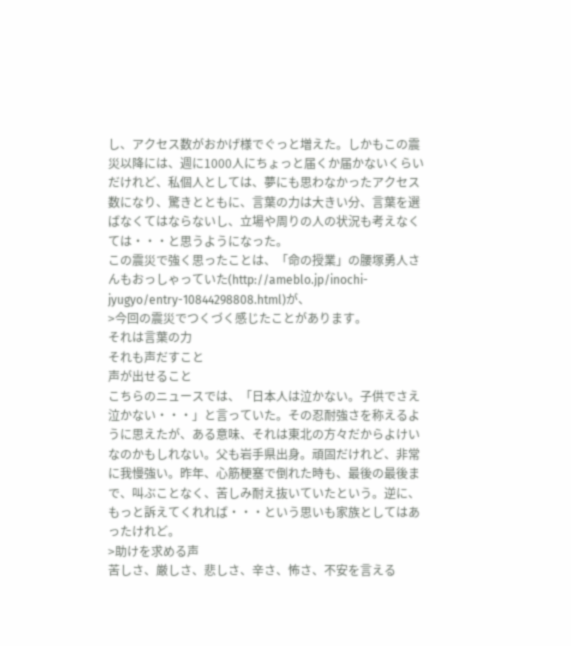し、アクセス数がおかげ様でぐっと増えた。しかもこの震災以降には、週に1000人にちょっと届くか届かないくらいだけれど、私個人としては、夢にも思わなかったアクセス数になり、驚きとともに、言葉の力は大きい分、言葉を選ばなくてはならないし、立場や周りの人の状況も考えなくては・・・と思うようになった。
この震災で強く思ったことは、「命の授業」の腰塚勇人さんもおっしゃっていた(http://ameblo.jp/inochi-jyugyo/entry-10844298808.html)が、
>今回の震災でつくづく感じたことがあります。
それは言葉の力
それも声だすこと
声が出せること
こちらのニュースでは、「日本人は泣かない。子供でさえ泣かない・・・」と言っていた。その忍耐強さを称えるように思えたが、ある意味、それは東北の方々だからよけいなのかもしれない。父も岩手県出身。頑固だけれど、非常に我慢強い。昨年、心筋梗塞で倒れた時も、最後の最後まで、叫ぶことなく、苦しみ耐え抜いていたという。逆に、もっと訴えてくれれば・・・という思いも家族としてはあったけれど。
>助けを求める声
苦しさ、厳しさ、悲しさ、辛さ、怖さ、不安を言える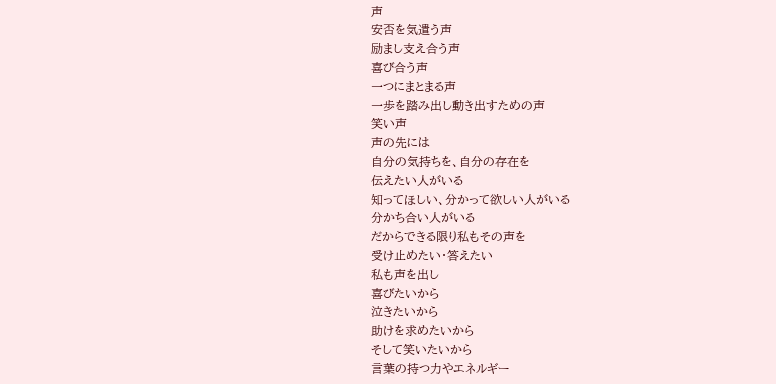声
安否を気遣う声
励まし支え合う声
喜び合う声
一つにまとまる声
一歩を踏み出し動き出すための声
笑い声
声の先には
自分の気持ちを、自分の存在を
伝えたい人がいる
知ってほしい、分かって欲しい人がいる
分かち合い人がいる
だからできる限り私もその声を
受け止めたい・答えたい
私も声を出し
喜びたいから
泣きたいから
助けを求めたいから
そして笑いたいから
言葉の持つ力やエネルギー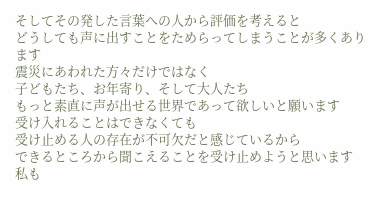そしてその発した言葉への人から評価を考えると
どうしても声に出すことをためらってしまうことが多くあります
震災にあわれた方々だけではなく
子どもたち、お年寄り、そして大人たち
もっと素直に声が出せる世界であって欲しいと願います
受け入れることはできなくても
受け止める人の存在が不可欠だと感じているから
できるところから聞こえることを受け止めようと思います
私も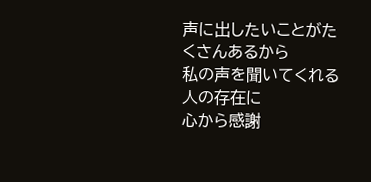声に出したいことがたくさんあるから
私の声を聞いてくれる人の存在に
心から感謝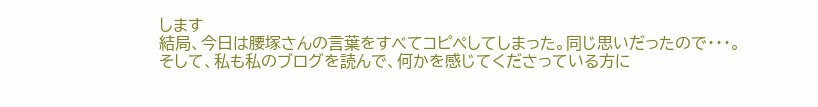します
結局、今日は腰塚さんの言葉をすべてコピペしてしまった。同じ思いだったので・・・。
そして、私も私のブログを読んで、何かを感じてくださっている方に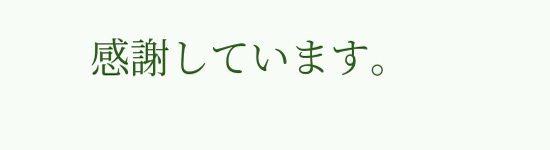感謝しています。